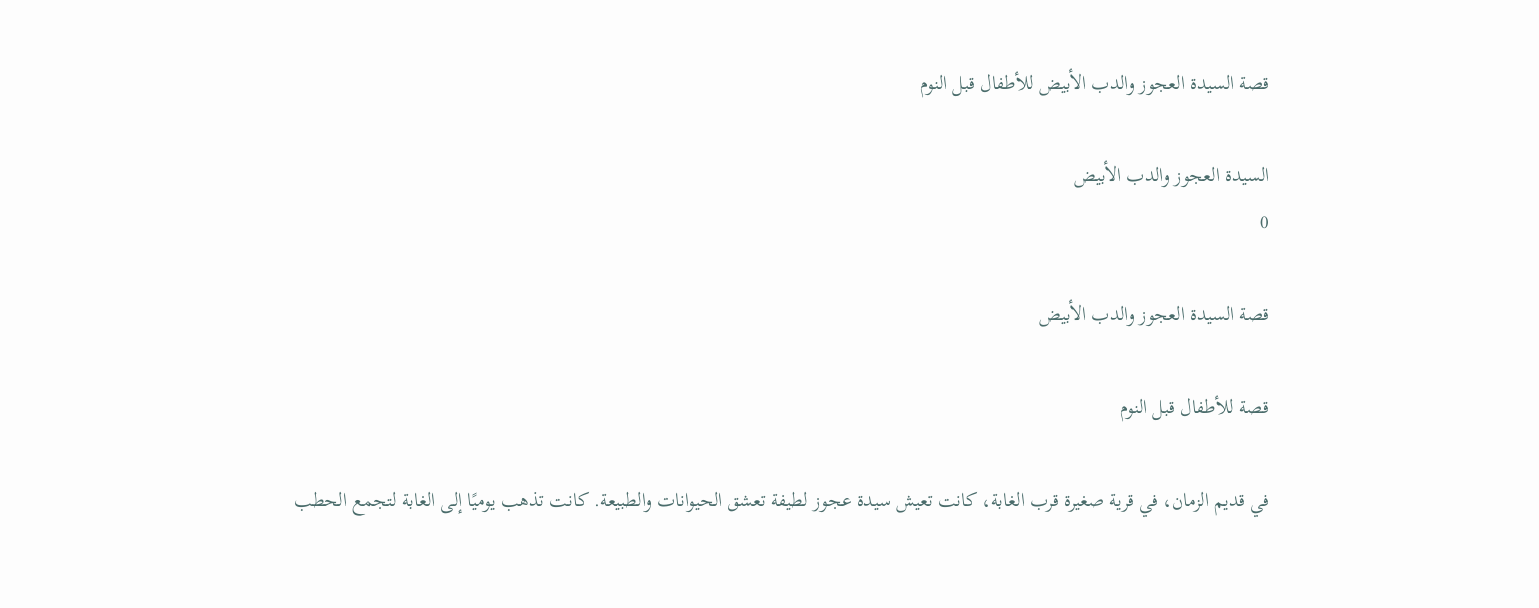قصة السيدة العجوز والدب الأبيض للأطفال قبل النوم

السيدة العجوز والدب الأبيض
0

قصة السيدة العجوز والدب الأبيض

قصة للأطفال قبل النوم

في قديم الزمان، في قرية صغيرة قرب الغابة، كانت تعيش سيدة عجوز لطيفة تعشق الحيوانات والطبيعة. كانت تذهب يوميًا إلى الغابة لتجمع الحطب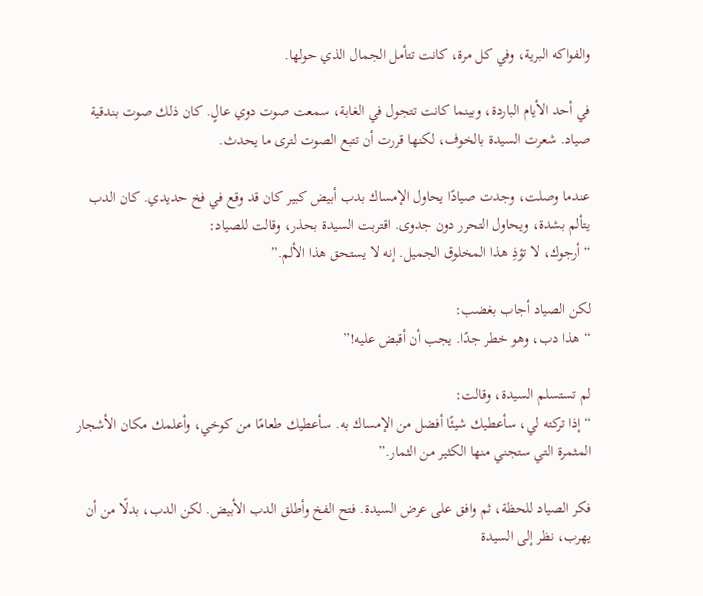والفواكه البرية، وفي كل مرة، كانت تتأمل الجمال الذي حولها.

في أحد الأيام الباردة، وبينما كانت تتجول في الغابة، سمعت صوت دوي عالٍ. كان ذلك صوت بندقية صياد. شعرت السيدة بالخوف، لكنها قررت أن تتبع الصوت لترى ما يحدث.

عندما وصلت، وجدت صيادًا يحاول الإمساك بدب أبيض كبير كان قد وقع في فخ حديدي. كان الدب يتألم بشدة، ويحاول التحرر دون جدوى. اقتربت السيدة بحذر، وقالت للصياد:
“أرجوك، لا تؤذِ هذا المخلوق الجميل. إنه لا يستحق هذا الألم.”

لكن الصياد أجاب بغضب:
“هذا دب، وهو خطر جدًا. يجب أن أقبض عليه!”

لم تستسلم السيدة، وقالت:
“إذا تركته لي، سأعطيك شيئًا أفضل من الإمساك به. سأعطيك طعامًا من كوخي، وأعلمك مكان الأشجار المثمرة التي ستجني منها الكثير من الثمار.”

فكر الصياد للحظة، ثم وافق على عرض السيدة. فتح الفخ وأطلق الدب الأبيض. لكن الدب، بدلًا من أن يهرب، نظر إلى السيدة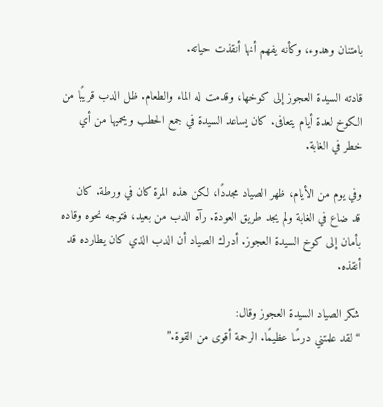بامتنان وهدوء، وكأنه يفهم أنها أنقذت حياته.

قادته السيدة العجوز إلى كوخها، وقدمت له الماء والطعام. ظل الدب قريبًا من الكوخ لعدة أيام يتعافى. كان يساعد السيدة في جمع الحطب ويحميها من أي خطر في الغابة.

وفي يوم من الأيام، ظهر الصياد مجددًا، لكن هذه المرة كان في ورطة. كان قد ضاع في الغابة ولم يجد طريق العودة. رآه الدب من بعيد، فتوجه نحوه وقاده بأمان إلى كوخ السيدة العجوز. أدرك الصياد أن الدب الذي كان يطارده قد أنقذه.

شكر الصياد السيدة العجوز وقال:
“لقد علمتني درسًا عظيمًا. الرحمة أقوى من القوة.”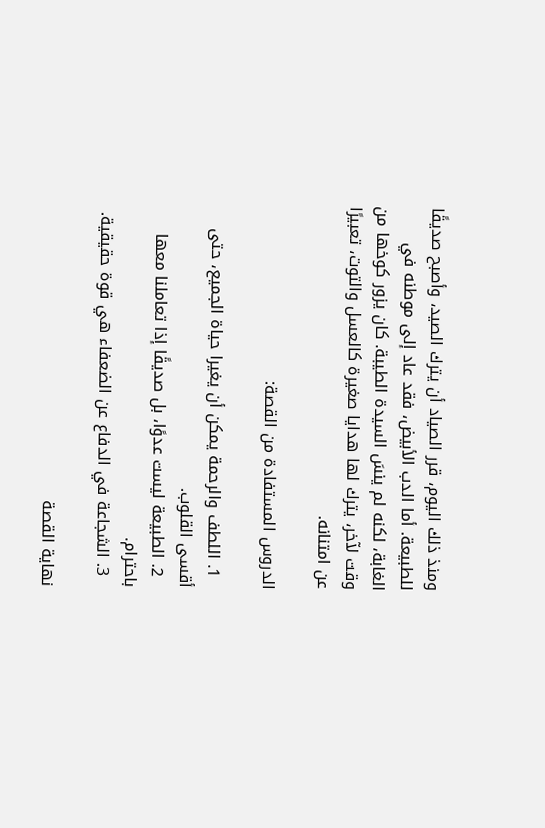ومنذ ذلك اليوم، قرر الصياد أن يترك الصيد، وأصبح صديقًا للطبيعة. أما الدب الأبيض، فقد عاد إلى موطنه في الغابة، لكنه لم ينسَ السيدة الطيبة. كان يزور كوخها من وقت لآخر، يترك لها هدايا صغيرة كالعسل والتوت، تعبيرًا عن امتنانه.

الدروس المستفادة من القصة:

  1. اللطف والرحمة يمكن أن يغيرا حياة الجميع، حتى أقسى القلوب.
  2. الطبيعة ليست عدوًا، بل صديقًا إذا تعاملنا معها باحترام.
  3. الشجاعة في الدفاع عن الضعفاء هي قوة حقيقية.

نهاية القصة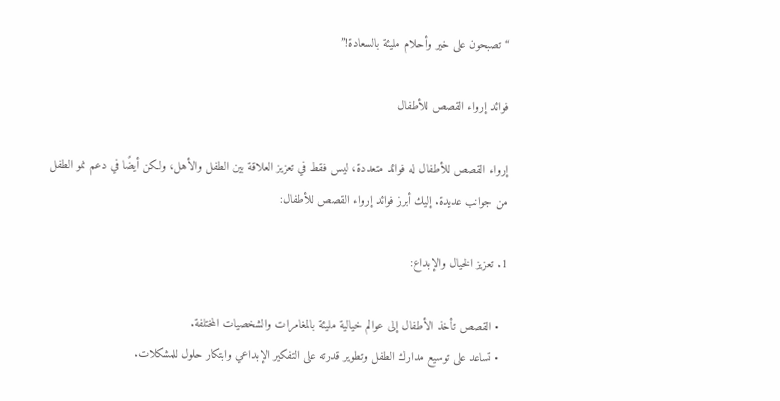“تصبحون على خير وأحلام مليئة بالسعادة!”

فوائد إرواء القصص للأطفال

إرواء القصص للأطفال له فوائد متعددة، ليس فقط في تعزيز العلاقة بين الطفل والأهل، ولكن أيضًا في دعم نمو الطفل من جوانب عديدة. إليك أبرز فوائد إرواء القصص للأطفال:

1. تعزيز الخيال والإبداع:

  • القصص تأخذ الأطفال إلى عوالم خيالية مليئة بالمغامرات والشخصيات المختلفة.
  • تساعد على توسيع مدارك الطفل وتطوير قدرته على التفكير الإبداعي وابتكار حلول للمشكلات.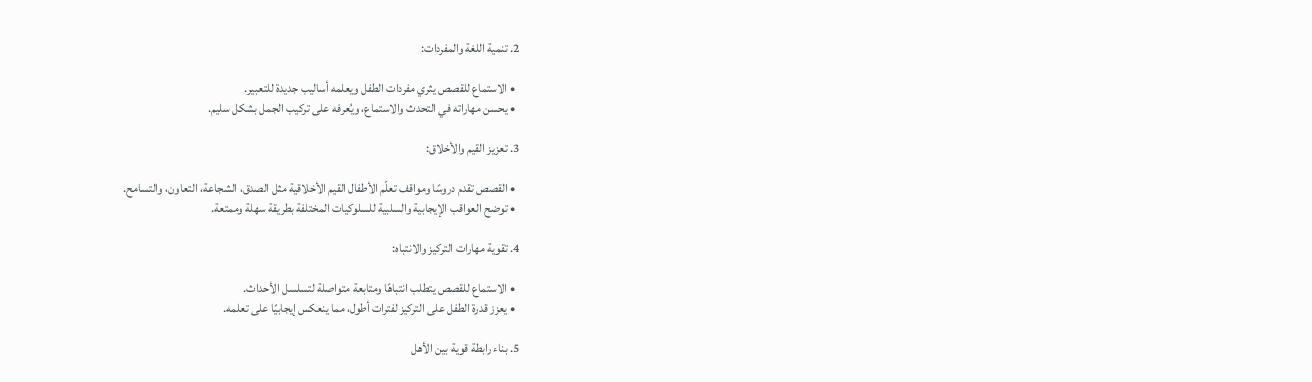2. تنمية اللغة والمفردات:

  • الاستماع للقصص يثري مفردات الطفل ويعلمه أساليب جديدة للتعبير.
  • يحسن مهاراته في التحدث والاستماع، ويُعرفه على تركيب الجمل بشكل سليم.

3. تعزيز القيم والأخلاق:

  • القصص تقدم دروسًا ومواقف تعلّم الأطفال القيم الأخلاقية مثل الصدق، الشجاعة، التعاون، والتسامح.
  • توضح العواقب الإيجابية والسلبية للسلوكيات المختلفة بطريقة سهلة وممتعة.

4. تقوية مهارات التركيز والانتباه:

  • الاستماع للقصص يتطلب انتباهًا ومتابعة متواصلة لتسلسل الأحداث.
  • يعزز قدرة الطفل على التركيز لفترات أطول، مما ينعكس إيجابيًا على تعلمه.

5. بناء رابطة قوية بين الأهل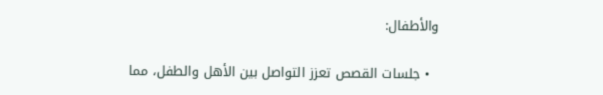والأطفال:

  • جلسات القصص تعزز التواصل بين الأهل والطفل، مما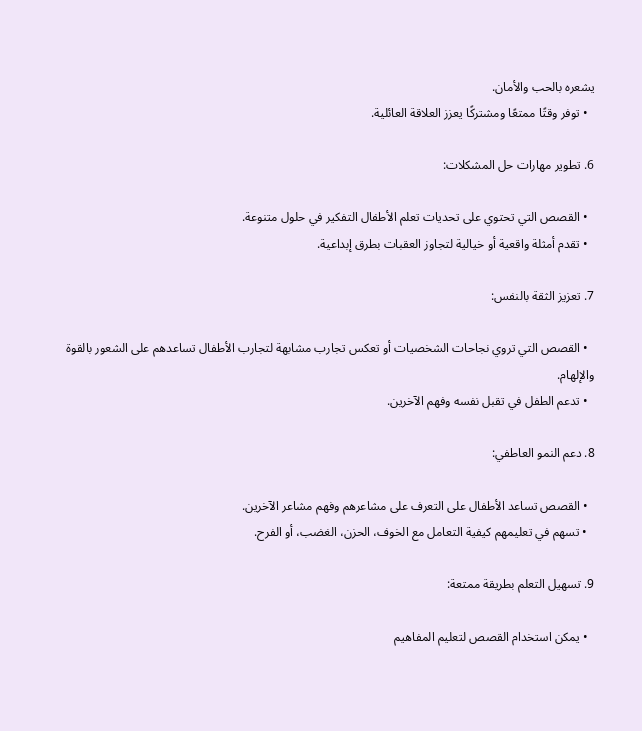يشعره بالحب والأمان.
  • توفر وقتًا ممتعًا ومشتركًا يعزز العلاقة العائلية.

6. تطوير مهارات حل المشكلات:

  • القصص التي تحتوي على تحديات تعلم الأطفال التفكير في حلول متنوعة.
  • تقدم أمثلة واقعية أو خيالية لتجاوز العقبات بطرق إبداعية.

7. تعزيز الثقة بالنفس:

  • القصص التي تروي نجاحات الشخصيات أو تعكس تجارب مشابهة لتجارب الأطفال تساعدهم على الشعور بالقوة والإلهام.
  • تدعم الطفل في تقبل نفسه وفهم الآخرين.

8. دعم النمو العاطفي:

  • القصص تساعد الأطفال على التعرف على مشاعرهم وفهم مشاعر الآخرين.
  • تسهم في تعليمهم كيفية التعامل مع الخوف، الحزن، الغضب، أو الفرح.

9. تسهيل التعلم بطريقة ممتعة:

  • يمكن استخدام القصص لتعليم المفاهيم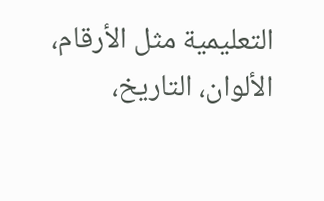التعليمية مثل الأرقام، الألوان، التاريخ،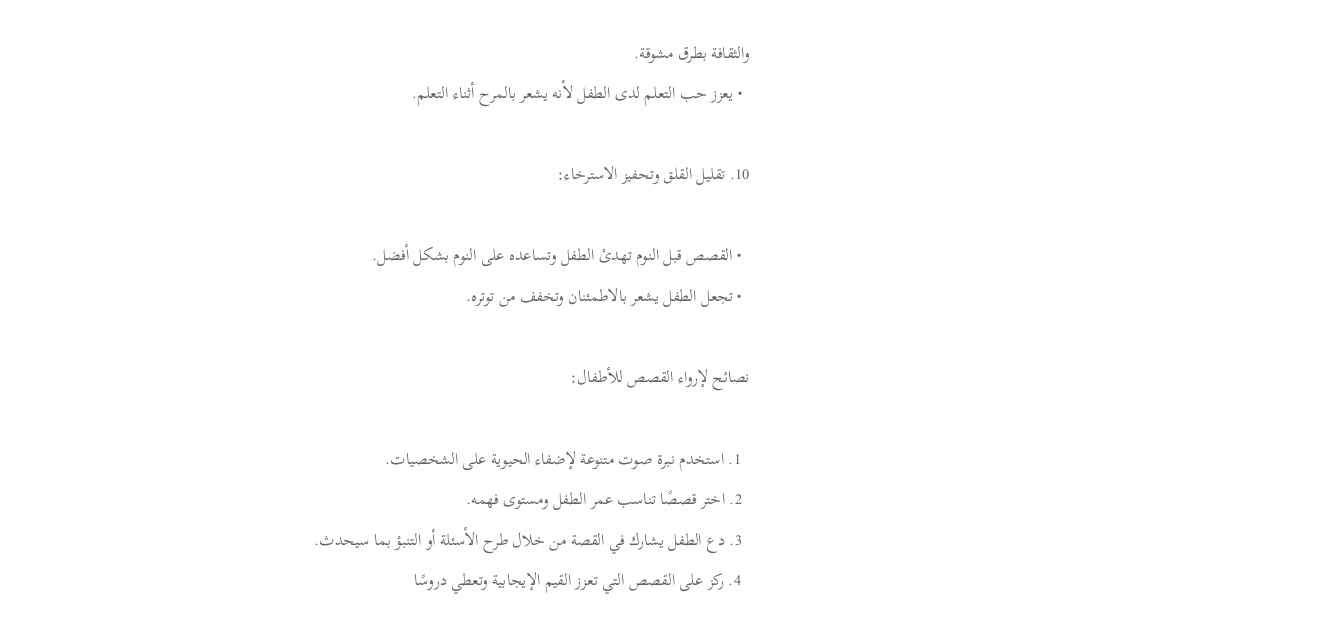والثقافة بطرق مشوقة.
  • يعزز حب التعلم لدى الطفل لأنه يشعر بالمرح أثناء التعلم.

10. تقليل القلق وتحفيز الاسترخاء:

  • القصص قبل النوم تهدئ الطفل وتساعده على النوم بشكل أفضل.
  • تجعل الطفل يشعر بالاطمئنان وتخفف من توتره.

نصائح لإرواء القصص للأطفال:

  1. استخدم نبرة صوت متنوعة لإضفاء الحيوية على الشخصيات.
  2. اختر قصصًا تناسب عمر الطفل ومستوى فهمه.
  3. دع الطفل يشارك في القصة من خلال طرح الأسئلة أو التنبؤ بما سيحدث.
  4. ركز على القصص التي تعزز القيم الإيجابية وتعطي دروسًا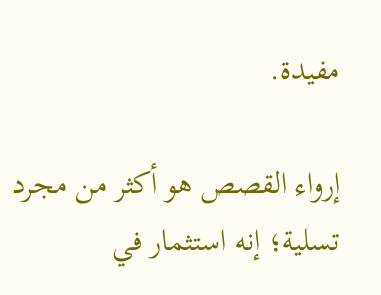مفيدة.

إرواء القصص هو أكثر من مجرد تسلية؛ إنه استثمار في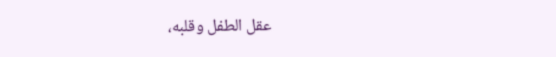عقل الطفل وقلبه،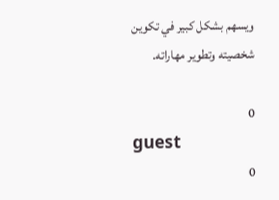ويسهم بشكل كبير في تكوين شخصيته وتطوير مهاراته.

0
guest
0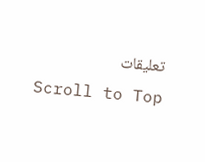تعليقات
Scroll to Top